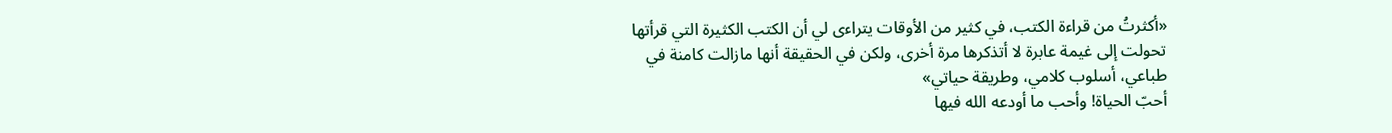«أكثرتُ من قراءة الكتب، في كثير من الأوقات يتراءى لي أن الكتب الكثيرة التي قرأتها تحولت إلى غيمة عابرة لا أتذكرها مرة أخرى، ولكن في الحقيقة أنها مازالت كامنة في طباعي، أسلوب كلامي، وطريقة حياتي»
أحبّ الحياة! وأحب ما أودعه الله فيها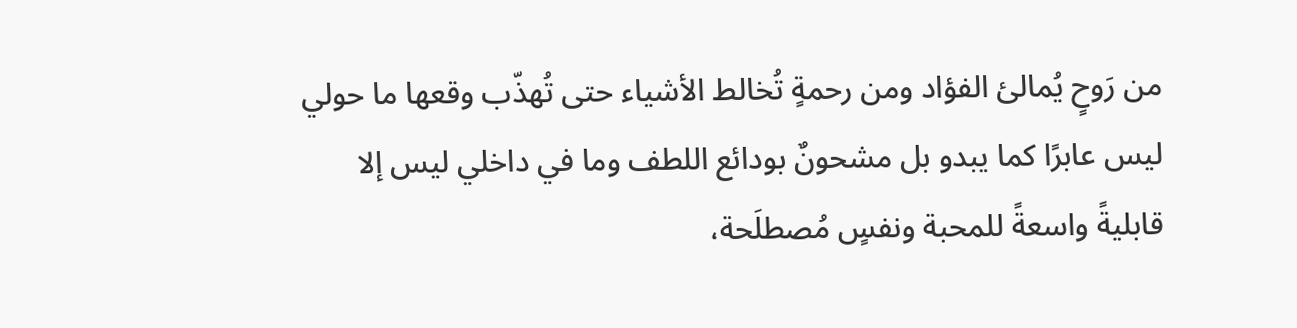من رَوحٍ يُمالئ الفؤاد ومن رحمةٍ تُخالط الأشياء حتى تُهذّب وقعها ما حولي ليس عابرًا كما يبدو بل مشحونٌ بودائع اللطف وما في داخلي ليس إلا قابليةً واسعةً للمحبة ونفسٍ مُصطلَحة،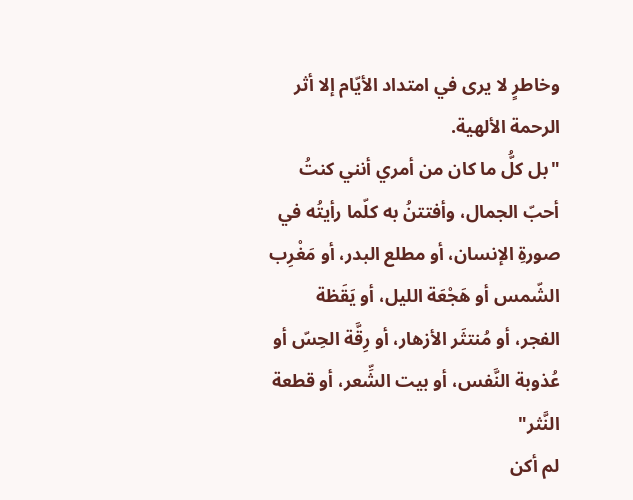وخاطرٍ لا يرى في امتداد الأيّام إلا أثر الرحمة الألهية.
"بل كلُّ ما كان من أمري أنني كنتُ أحبّ الجمال، وأفتتنُ به كلّما رأيتُه في صورةِ الإنسان، أو مطلع البدر، أو مَغْرِب الشّمس أو هَجْعَة الليل، أو يَقَظة الفجر، أو مُنتثَر الأزهار، أو رِقَّة الحِسّ أو عُذوبة النَّفس، أو بيت الشِّعر، أو قطعة النَّثر"
لم أكن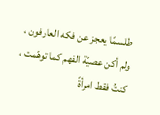طلسمًا يعجز عن فكه العارفون ، ولم أكن عصيّة الفهم كما توهّمت ، كنتُ فقط امرأةً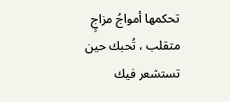تحكمها أمواجُ مزاجٍ متقلب ، تُحبك حين تستشعر فيك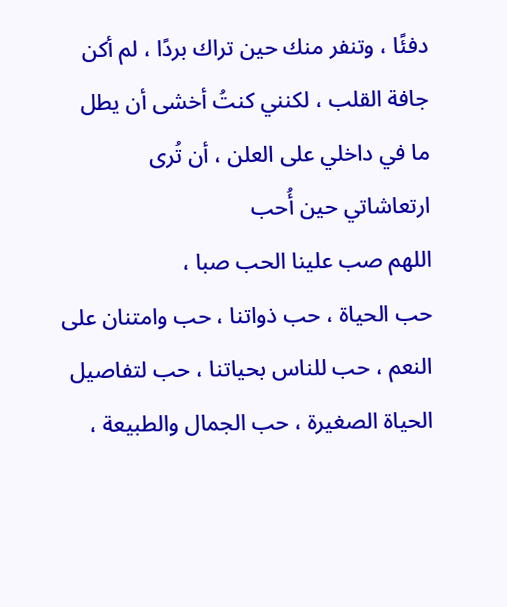دفئًا ، وتنفر منك حين تراك بردًا ، لم أكن جافة القلب ، لكنني كنتُ أخشى أن يطل ما في داخلي على العلن ، أن تُرى ارتعاشاتي حين أُحب
اللهم صب علينا الحب صبا ،
حب الحياة ، حب ذواتنا ، حب وامتنان على النعم ، حب للناس بحياتنا ، حب لتفاصيل الحياة الصغيرة ، حب الجمال والطبيعة ،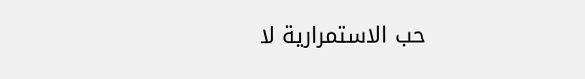حب الاستمرارية لا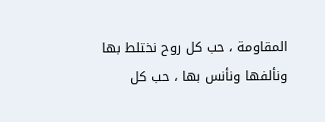المقاومة ، حب كل روح نختلط بها ونألفها ونأنس بها ، حب كل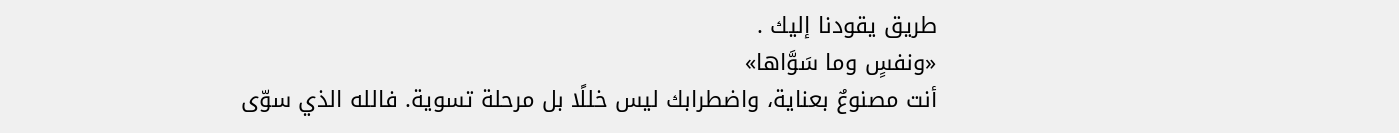طريق يقودنا إليك .
«ونفسٍ وما سَوَّاها»
أنت مصنوعٌ بعناية، واضطرابك ليس خللًا بل مرحلة تسوية. فالله الذي سوّى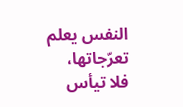النفس يعلم تعرّجاتها، فلا تيأس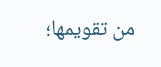من تقويمها؛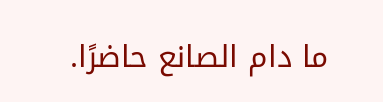ما دام الصانع حاضرًا.